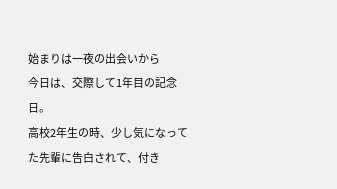始まりは一夜の出会いから
今日は、交際して1年目の記念日。
高校2年生の時、少し気になってた先輩に告白されて、付き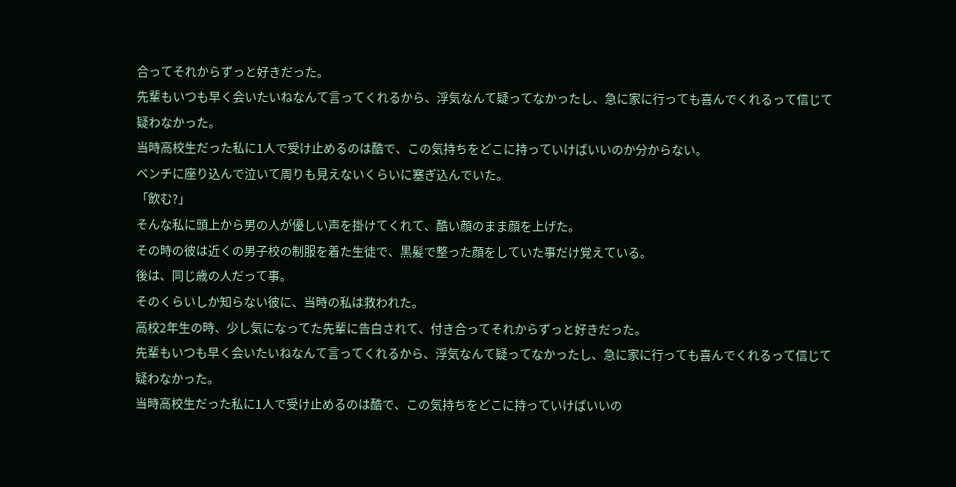合ってそれからずっと好きだった。
先輩もいつも早く会いたいねなんて言ってくれるから、浮気なんて疑ってなかったし、急に家に行っても喜んでくれるって信じて疑わなかった。
当時高校生だった私に1人で受け止めるのは酷で、この気持ちをどこに持っていけばいいのか分からない。
ベンチに座り込んで泣いて周りも見えないくらいに塞ぎ込んでいた。
「飲む?」
そんな私に頭上から男の人が優しい声を掛けてくれて、酷い顔のまま顔を上げた。
その時の彼は近くの男子校の制服を着た生徒で、黒髪で整った顔をしていた事だけ覚えている。
後は、同じ歳の人だって事。
そのくらいしか知らない彼に、当時の私は救われた。
高校2年生の時、少し気になってた先輩に告白されて、付き合ってそれからずっと好きだった。
先輩もいつも早く会いたいねなんて言ってくれるから、浮気なんて疑ってなかったし、急に家に行っても喜んでくれるって信じて疑わなかった。
当時高校生だった私に1人で受け止めるのは酷で、この気持ちをどこに持っていけばいいの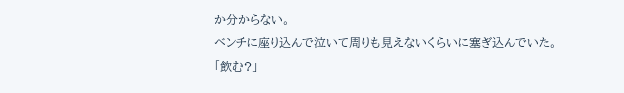か分からない。
ベンチに座り込んで泣いて周りも見えないくらいに塞ぎ込んでいた。
「飲む?」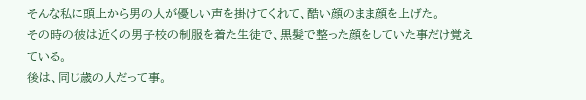そんな私に頭上から男の人が優しい声を掛けてくれて、酷い顔のまま顔を上げた。
その時の彼は近くの男子校の制服を着た生徒で、黒髪で整った顔をしていた事だけ覚えている。
後は、同じ歳の人だって事。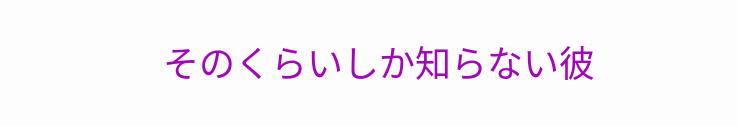そのくらいしか知らない彼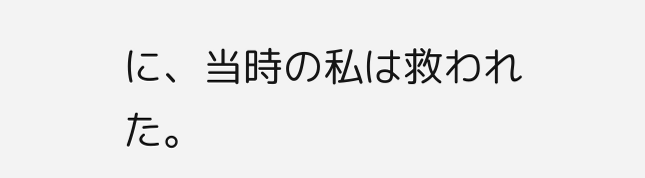に、当時の私は救われた。